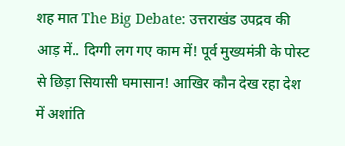शह मात The Big Debate: उत्तराखंड उपद्रव की आड़ में.. दिग्गी लग गए काम में! पूर्व मुख्यमंत्री के पोस्ट से छिड़ा सियासी घमासान! आखिर कौन देख रहा देश में अशांति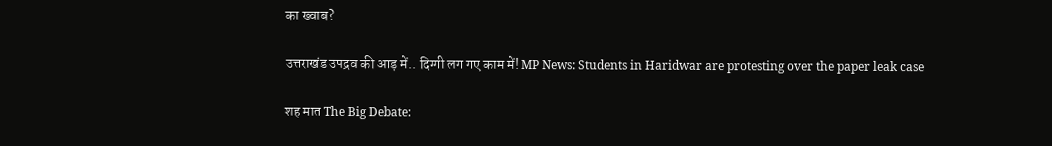का ख्वाब?

उत्तराखंड उपद्रव की आड़ में.. दिग्गी लग गए काम में! MP News: Students in Haridwar are protesting over the paper leak case

शह मात The Big Debate: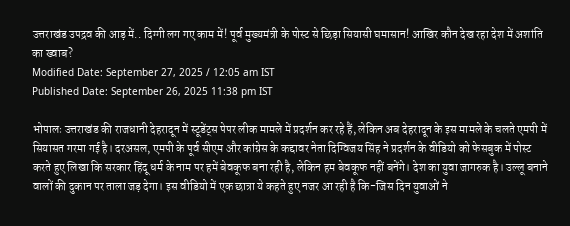उत्तराखंड उपद्रव की आड़ में.. दिग्गी लग गए काम में! पूर्व मुख्यमंत्री के पोस्ट से छिड़ा सियासी घमासान! आखिर कौन देख रहा देश में अशांति का ख्वाब?
Modified Date: September 27, 2025 / 12:05 am IST
Published Date: September 26, 2025 11:38 pm IST

भोपालः उत्तराखंड की राजधानी देहरादून में स्टूडेंट्स पेपर लीक मामले में प्रदर्शन कर रहे हैं, लेकिन अब देहरादून के इस मामले के चलते एमपी में सियासत गरमा गई है। दरअसल, एमपी के पूर्व सीएम और कांग्रेस के कद्दावर नेता दिग्विजय सिंह ने प्रदर्शन के वीडियो को फेसबुक में पोस्ट करते हुए लिखा कि सरकार हिंदू धर्म के नाम पर हमें बेवकूफ बना रही है, लेकिन हम बेवकूफ नहीं बनेंगे। देश का युवा जागरुक है। उल्लू बनाने वालों की दुकान पर ताला जड़ देगा। इस वीडियो में एक छात्रा ये कहते हुए नजर आ रही है कि-जिस दिन युवाओं ने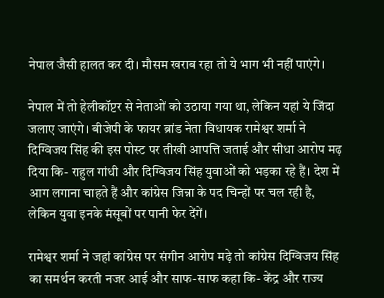नेपाल जैसी हालत कर दी। मौसम खराब रहा तो ये भाग भी नहीं पाएंगे।

नेपाल में तो हेलीकॉप्टर से नेताओं को उठाया गया था, लेकिन यहां ये जिंदा जलाए जाएंगे। बीजेपी के फायर ब्रांड नेता विधायक रामेश्वर शर्मा ने दिग्विजय सिंह की इस पोस्ट पर तीखी आपत्ति जताई और सीधा आरोप मढ़ दिया कि- राहुल गांधी और दिग्विजय सिंह युवाओं को भड़का रहे हैं। देश में आग लगाना चाहते हैं और कांग्रेस जिन्ना के पद चिन्हों पर चल रही है, लेकिन युवा इनके मंसूबों पर पानी फेर देंगें।

रामेश्वर शर्मा ने जहां कांग्रेस पर संगीन आरोप मढ़े तो कांग्रेस दिग्विजय सिंह का समर्थन करती नजर आई और साफ-साफ कहा कि- केंद्र और राज्य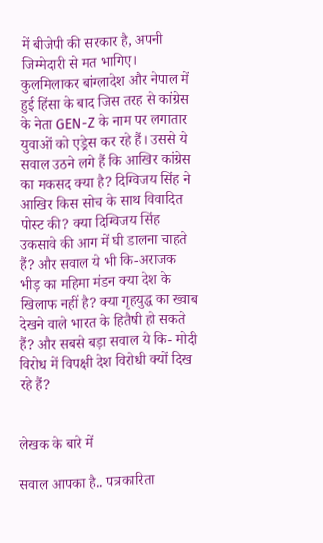में बीजेपी की सरकार है, अपनी जिम्मेदारी से मत भागिए। कुलमिलाकर बांग्लादेश और नेपाल में हुई हिंसा के बाद जिस तरह से कांग्रेस के नेता GEN-Z के नाम पर लगातार युवाओं को एड्रेस कर रहे हैं। उससे ये सवाल उठने लगे हैं कि आखिर कांग्रेस का मकसद क्या है? दिग्विजय सिंह ने आखिर किस सोच के साथ विवादित पोस्ट की? क्या दिग्विजय सिंह उकसावे की आग में घी डालना चाहते हैं? और सवाल ये भी कि-अराजक भीड़ का महिमा मंडन क्या देश के खिलाफ नहीं है? क्या गृहयुद्ध का ख्वाब देखने वाले भारत के हितैषी हो सकते हैं? और सबसे बड़ा सवाल ये कि- मोदी विरोध में विपक्षी देश विरोधी क्यों दिख रहे हैं?


लेखक के बारे में

सवाल आपका है.. पत्रकारिता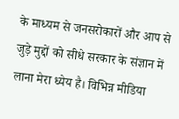के माध्यम से जनसरोकारों और आप से जुड़े मुद्दों को सीधे सरकार के संज्ञान में लाना मेरा ध्येय है। विभिन्न मीडिया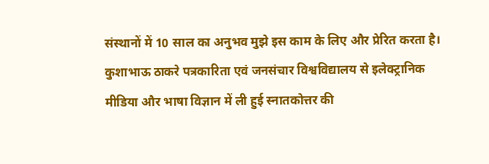संस्थानों में 10 साल का अनुभव मुझे इस काम के लिए और प्रेरित करता है। कुशाभाऊ ठाकरे पत्रकारिता एवं जनसंचार विश्वविद्यालय से इलेक्ट्रानिक मीडिया और भाषा विज्ञान में ली हुई स्नातकोत्तर की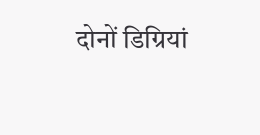दोनों डिग्रियां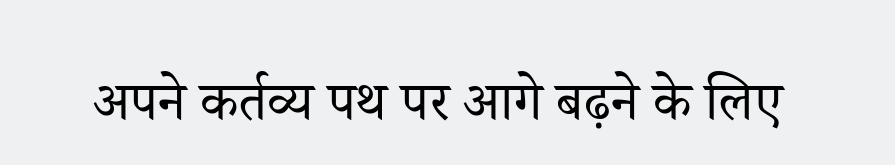अपने कर्तव्य पथ पर आगे बढ़ने के लिए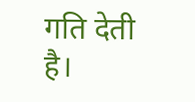गति देती है।